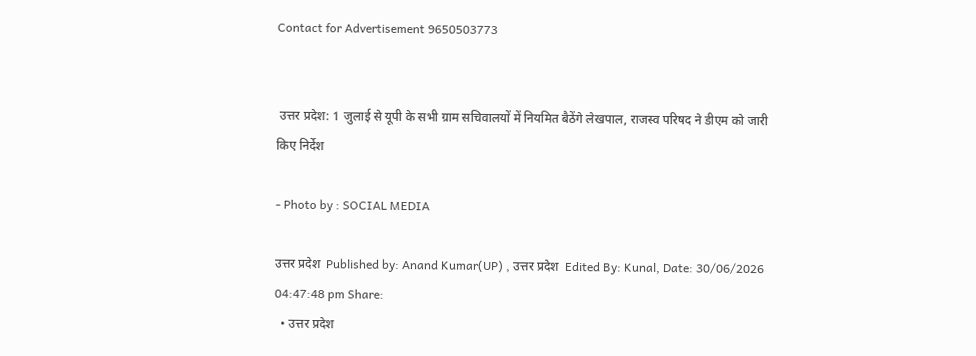Contact for Advertisement 9650503773


 उत्तर प्रदेश: 1 जुलाई से यूपी के सभी ग्राम सचिवालयों में नियमित बैठेंगे लेखपाल, राजस्व परिषद ने डीएम को जारी किए निर्देश

- Photo by : SOCIAL MEDIA

उत्तर प्रदेश  Published by: Anand Kumar(UP) , उत्तर प्रदेश  Edited By: Kunal, Date: 30/06/2026 04:47:48 pm Share:
  • उत्तर प्रदेश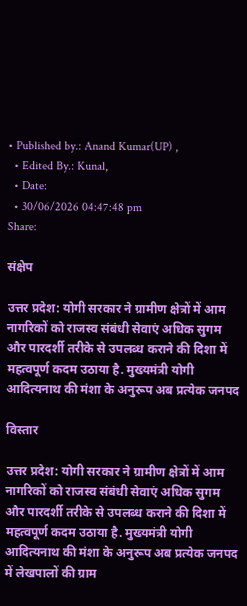• Published by.: Anand Kumar(UP) ,
  • Edited By.: Kunal,
  • Date:
  • 30/06/2026 04:47:48 pm
Share:

संक्षेप

उत्तर प्रदेश: योगी सरकार ने ग्रामीण क्षेत्रों में आम नागरिकों को राजस्व संबंधी सेवाएं अधिक सुगम और पारदर्शी तरीके से उपलब्ध कराने की दिशा में महत्वपूर्ण कदम उठाया है. मुख्यमंत्री योगी आदित्यनाथ की मंशा के अनुरूप अब प्रत्येक जनपद

विस्तार

उत्तर प्रदेश: योगी सरकार ने ग्रामीण क्षेत्रों में आम नागरिकों को राजस्व संबंधी सेवाएं अधिक सुगम और पारदर्शी तरीके से उपलब्ध कराने की दिशा में महत्वपूर्ण कदम उठाया है. मुख्यमंत्री योगी आदित्यनाथ की मंशा के अनुरूप अब प्रत्येक जनपद में लेखपालों की ग्राम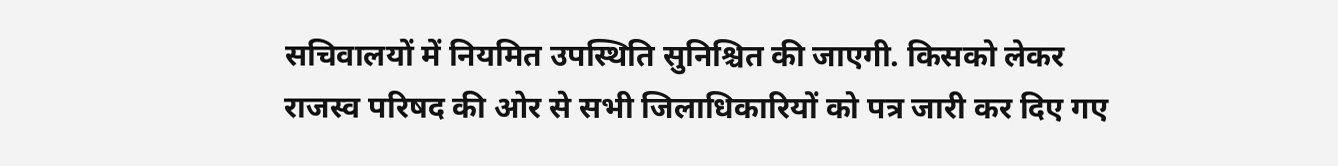सचिवालयों में नियमित उपस्थिति सुनिश्चित की जाएगी. किसको लेकर राजस्व परिषद की ओर से सभी जिलाधिकारियों को पत्र जारी कर दिए गए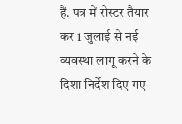हैं. पत्र में रोस्टर तैयार कर 1 जुलाई से नई व्यवस्था लागू करने के दिशा निर्देश दिए गए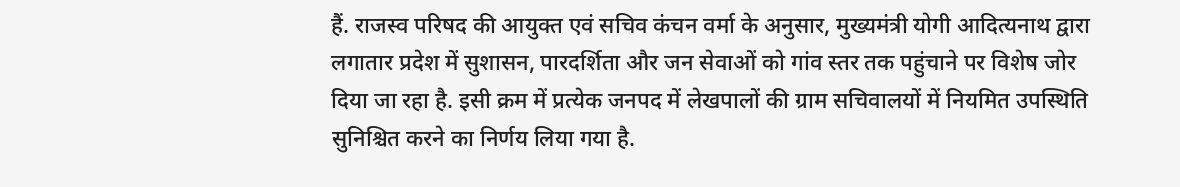हैं. राजस्व परिषद की आयुक्त एवं सचिव कंचन वर्मा के अनुसार, मुख्यमंत्री योगी आदित्यनाथ द्वारा लगातार प्रदेश में सुशासन, पारदर्शिता और जन सेवाओं को गांव स्तर तक पहुंचाने पर विशेष जोर दिया जा रहा है. इसी क्रम में प्रत्येक जनपद में लेखपालों की ग्राम सचिवालयों में नियमित उपस्थिति सुनिश्चित करने का निर्णय लिया गया है.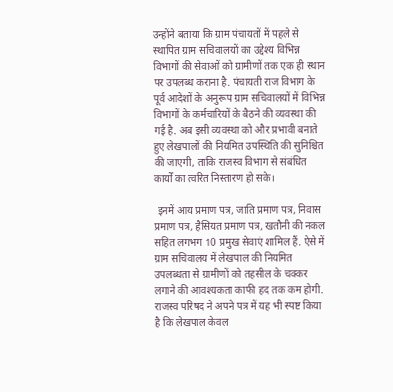उन्होंने बताया कि ग्राम पंचायतों में पहले से स्थापित ग्राम सचिवालयों का उद्देश्य विभिन्न विभागों की सेवाओं को ग्रामीणों तक एक ही स्थान पर उपलब्ध कराना है. पंचायती राज विभाग के पूर्व आदेशों के अनुरूप ग्राम सचिवालयों में विभिन्न विभागों के कर्मचारियों के बैठने की व्यवस्था की गई है. अब इसी व्यवस्था को और प्रभावी बनाते हुए लेखपालों की नियमित उपस्थिति की सुनिश्चित की जाएगी, ताकि राजस्व विभाग से संबंधित कार्यों का त्वरित निस्तारण हो सके।

 इनमें आय प्रमाण पत्र, जाति प्रमाण पत्र, निवास प्रमाण पत्र, हैसियत प्रमाण पत्र, खतौनी की नकल सहित लगभग 10 प्रमुख सेवाएं शामिल हैं. ऐसे में ग्राम सचिवालय में लेखपाल की नियमित उपलब्धता से ग्रामीणों को तहसील के चक्कर लगाने की आवश्यकता काफी हद तक कम होगी. राजस्व परिषद ने अपने पत्र में यह भी स्पष्ट किया है कि लेखपाल केवल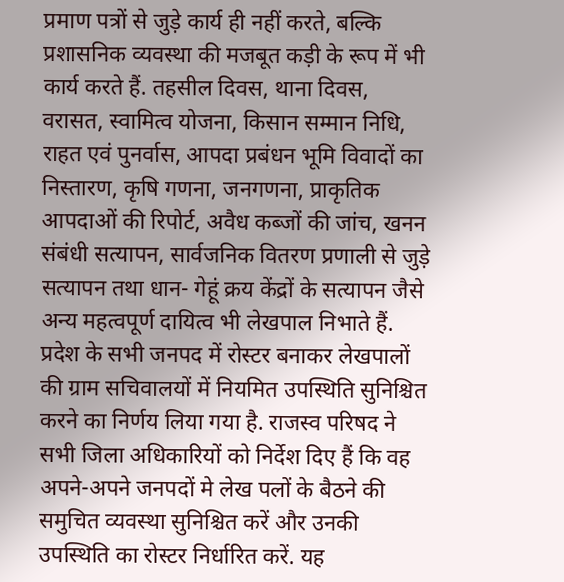प्रमाण पत्रों से जुड़े कार्य ही नहीं करते, बल्कि प्रशासनिक व्यवस्था की मजबूत कड़ी के रूप में भी कार्य करते हैं. तहसील दिवस, थाना दिवस, वरासत, स्वामित्व योजना, किसान सम्मान निधि, राहत एवं पुनर्वास, आपदा प्रबंधन भूमि विवादों का निस्तारण, कृषि गणना, जनगणना, प्राकृतिक आपदाओं की रिपोर्ट, अवैध कब्जों की जांच, खनन संबंधी सत्यापन, सार्वजनिक वितरण प्रणाली से जुड़े सत्यापन तथा धान- गेहूं क्रय केंद्रों के सत्यापन जैसे अन्य महत्वपूर्ण दायित्व भी लेखपाल निभाते हैं. प्रदेश के सभी जनपद में रोस्टर बनाकर लेखपालों की ग्राम सचिवालयों में नियमित उपस्थिति सुनिश्चित करने का निर्णय लिया गया है. राजस्व परिषद ने सभी जिला अधिकारियों को निर्देश दिए हैं कि वह अपने-अपने जनपदों मे लेख पलों के बैठने की समुचित व्यवस्था सुनिश्चित करें और उनकी उपस्थिति का रोस्टर निर्धारित करें. यह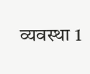व्यवस्था 1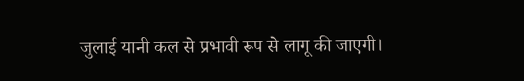जुलाई यानी कल से प्रभावी रूप से लागू की जाएगी।